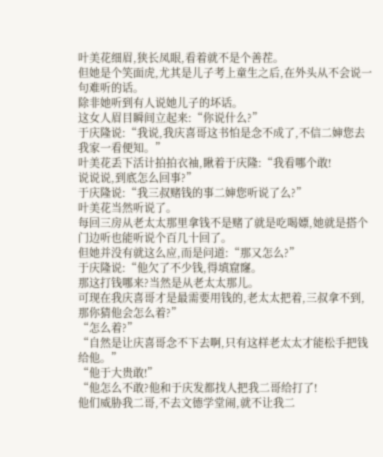叶美花细眉,狭长凤眼,看着就不是个善茬。
但她是个笑面虎,尤其是儿子考上童生之后,在外头从不会说一句难听的话。
除非她听到有人说她儿子的坏话。
这女人眉目瞬间立起来:“你说什么?”
于庆隆说:“我说,我庆喜哥这书怕是念不成了,不信二婶您去我家一看便知。”
叶美花丢下活计拍拍衣袖,瞅着于庆隆:“我看哪个敢!
说说说,到底怎么回事?”
于庆隆说:“我三叔赌钱的事二婶您听说了么?”
叶美花当然听说了。
每回三房从老太太那里拿钱不是赌了就是吃喝嫖,她就是搭个门边听也能听说个百几十回了。
但她并没有就这么应,而是问道:“那又怎么?”
于庆隆说:“他欠了不少钱,得填窟窿。
那这打钱哪来?当然是从老太太那儿。
可现在我庆喜哥才是最需要用钱的,老太太把着,三叔拿不到,那你猜他会怎么着?”
“怎么着?”
“自然是让庆喜哥念不下去啊,只有这样老太太才能松手把钱给他。”
“他于大贵敢!”
“他怎么不敢?他和于庆发都找人把我二哥给打了!
他们威胁我二哥,不去文德学堂闹,就不让我二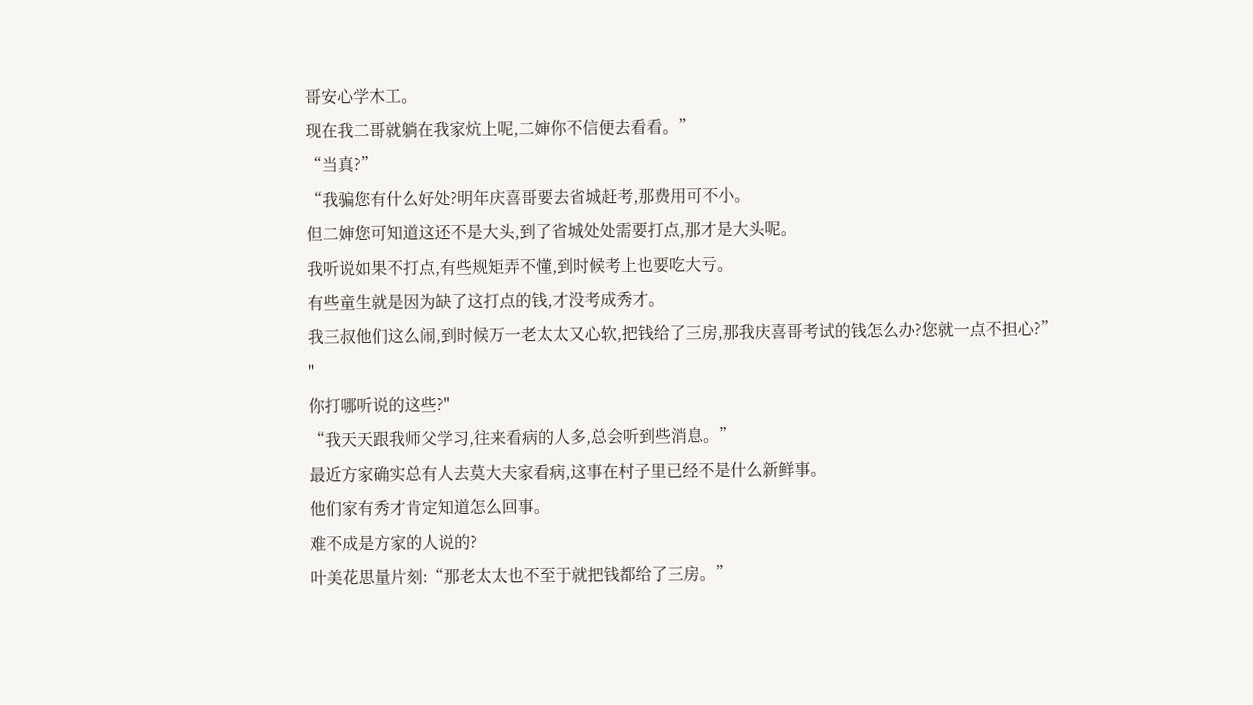哥安心学木工。
现在我二哥就躺在我家炕上呢,二婶你不信便去看看。”
“当真?”
“我骗您有什么好处?明年庆喜哥要去省城赶考,那费用可不小。
但二婶您可知道这还不是大头,到了省城处处需要打点,那才是大头呢。
我听说如果不打点,有些规矩弄不懂,到时候考上也要吃大亏。
有些童生就是因为缺了这打点的钱,才没考成秀才。
我三叔他们这么闹,到时候万一老太太又心软,把钱给了三房,那我庆喜哥考试的钱怎么办?您就一点不担心?”
"
你打哪听说的这些?"
“我天天跟我师父学习,往来看病的人多,总会听到些消息。”
最近方家确实总有人去莫大夫家看病,这事在村子里已经不是什么新鲜事。
他们家有秀才肯定知道怎么回事。
难不成是方家的人说的?
叶美花思量片刻:“那老太太也不至于就把钱都给了三房。”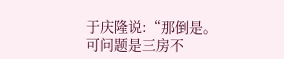于庆隆说:“那倒是。
可问题是三房不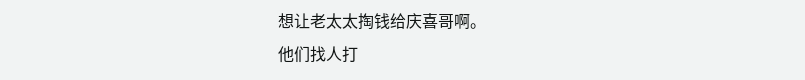想让老太太掏钱给庆喜哥啊。
他们找人打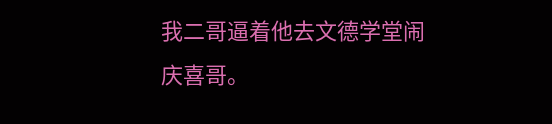我二哥逼着他去文德学堂闹庆喜哥。